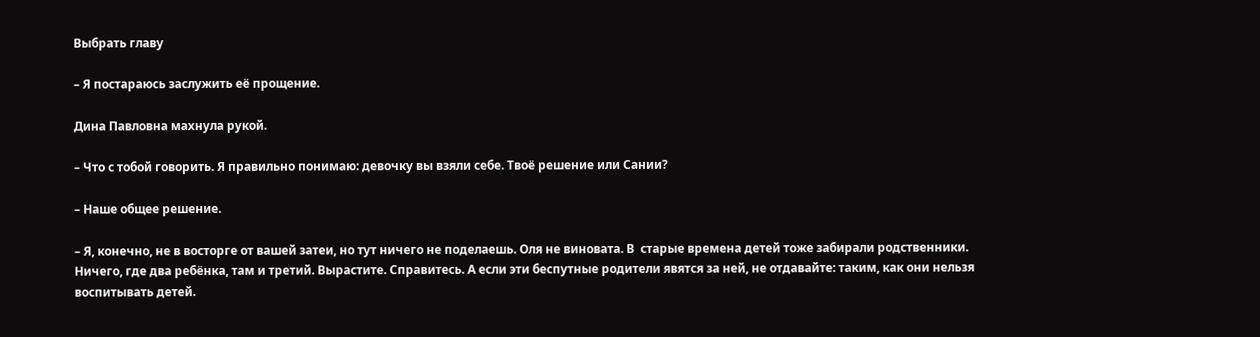Выбрать главу

– Я постараюсь заслужить её прощение.

Дина Павловна махнула рукой.

– Что с тобой говорить. Я правильно понимаю: девочку вы взяли себе. Твоё решение или Сании?

– Наше общее решение.

– Я, конечно, не в восторге от вашей затеи, но тут ничего не поделаешь. Оля не виновата. В  старые времена детей тоже забирали родственники. Ничего, где два ребёнка, там и третий. Вырастите. Справитесь. А если эти беспутные родители явятся за ней, не отдавайте: таким, как они нельзя воспитывать детей.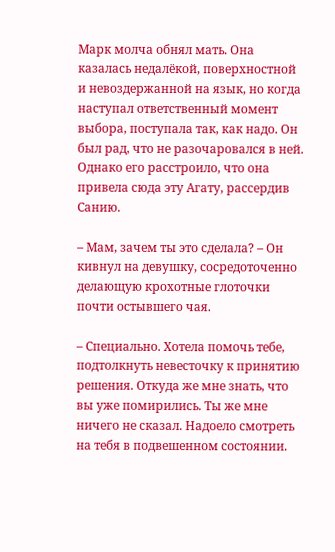Марк молча обнял мать. Она казалась недалёкой, поверхностной и невоздержанной на язык, но когда наступал ответственный момент выбора, поступала так, как надо. Он был рад, что не разочаровался в ней. Однако его расстроило, что она привела сюда эту Агату, рассердив Санию.

– Мам, зачем ты это сделала? – Он кивнул на девушку, сосредоточенно делающую крохотные глоточки почти остывшего чая.

– Специально. Хотела помочь тебе, подтолкнуть невесточку к принятию решения. Откуда же мне знать, что вы уже помирились. Ты же мне ничего не сказал. Надоело смотреть на тебя в подвешенном состоянии.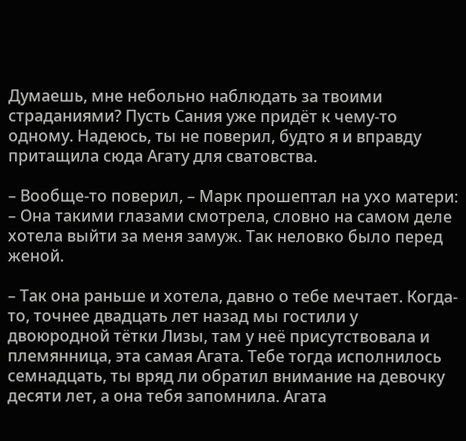Думаешь, мне небольно наблюдать за твоими страданиями? Пусть Сания уже придёт к чему-то одному. Надеюсь, ты не поверил, будто я и вправду притащила сюда Агату для сватовства.

– Вообще-то поверил, – Марк прошептал на ухо матери: – Она такими глазами смотрела, словно на самом деле хотела выйти за меня замуж. Так неловко было перед женой.

– Так она раньше и хотела, давно о тебе мечтает. Когда-то, точнее двадцать лет назад мы гостили у двоюродной тётки Лизы, там у неё присутствовала и племянница, эта самая Агата. Тебе тогда исполнилось семнадцать, ты вряд ли обратил внимание на девочку десяти лет, а она тебя запомнила. Агата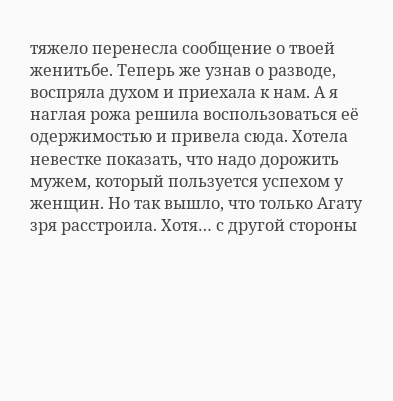тяжело перенесла сообщение о твоей женитьбе. Теперь же узнав о разводе, воспряла духом и приехала к нам. А я наглая рожа решила воспользоваться её одержимостью и привела сюда. Хотела невестке показать, что надо дорожить мужем, который пользуется успехом у женщин. Но так вышло, что только Агату зря расстроила. Хотя… с другой стороны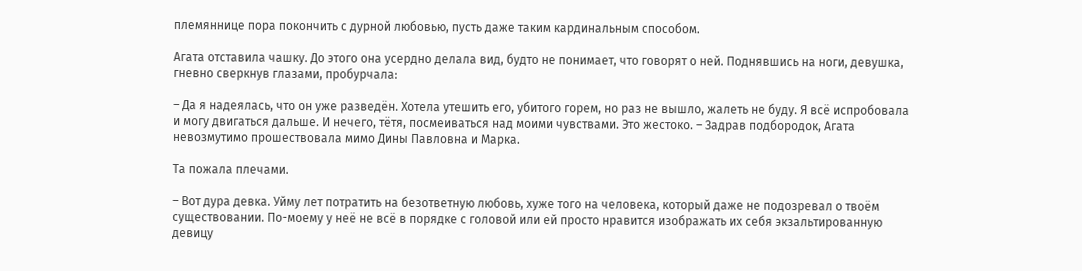племяннице пора покончить с дурной любовью, пусть даже таким кардинальным способом.

Агата отставила чашку. До этого она усердно делала вид, будто не понимает, что говорят о ней. Поднявшись на ноги, девушка, гневно сверкнув глазами, пробурчала:

– Да я надеялась, что он уже разведён. Хотела утешить его, убитого горем, но раз не вышло, жалеть не буду. Я всё испробовала и могу двигаться дальше. И нечего, тётя, посмеиваться над моими чувствами. Это жестоко. – Задрав подбородок, Агата невозмутимо прошествовала мимо Дины Павловна и Марка.

Та пожала плечами.

– Вот дура девка. Уйму лет потратить на безответную любовь, хуже того на человека, который даже не подозревал о твоём существовании. По-моему у неё не всё в порядке с головой или ей просто нравится изображать их себя экзальтированную девицу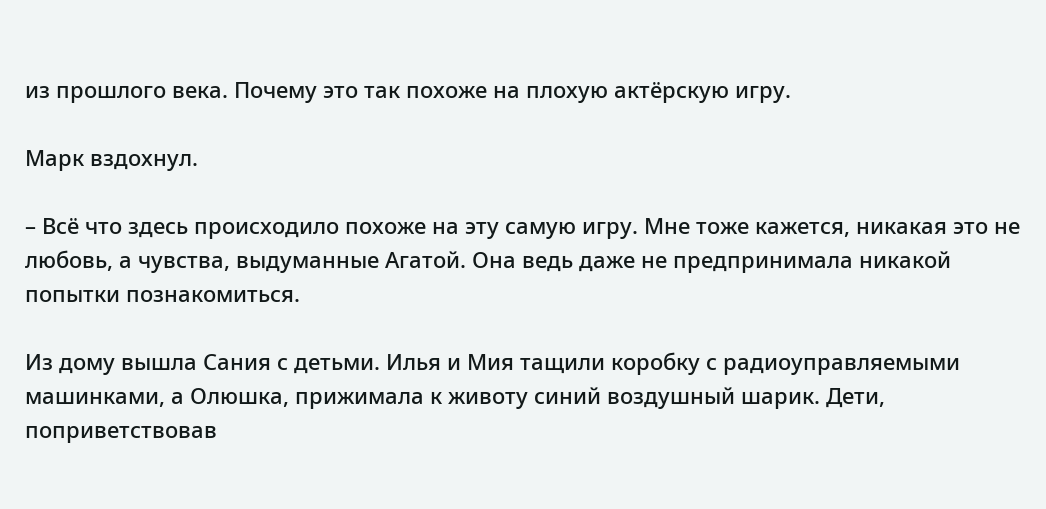из прошлого века. Почему это так похоже на плохую актёрскую игру.

Марк вздохнул.

– Всё что здесь происходило похоже на эту самую игру. Мне тоже кажется, никакая это не любовь, а чувства, выдуманные Агатой. Она ведь даже не предпринимала никакой попытки познакомиться.

Из дому вышла Сания с детьми. Илья и Мия тащили коробку с радиоуправляемыми машинками, а Олюшка, прижимала к животу синий воздушный шарик. Дети, поприветствовав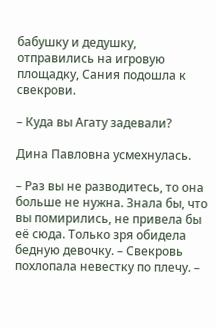бабушку и дедушку, отправились на игровую площадку, Сания подошла к свекрови.

– Куда вы Агату задевали?

Дина Павловна усмехнулась.

– Раз вы не разводитесь, то она больше не нужна. Знала бы, что вы помирились, не привела бы её сюда. Только зря обидела бедную девочку. – Свекровь похлопала невестку по плечу. –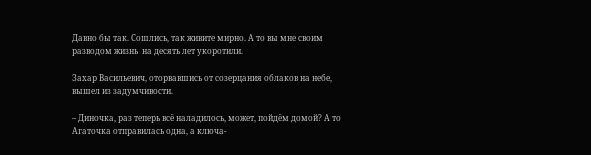Давно бы так. Сошлись, так живите мирно. А то вы мне своим разводом жизнь  на десять лет укоротили.

Захар Васильевич, оторвавшись от созерцания облаков на небе, вышел из задумчивости.

– Диночка, раз теперь всё наладилось, может, пойдём домой? А то Агаточка отправилась одна, а ключа-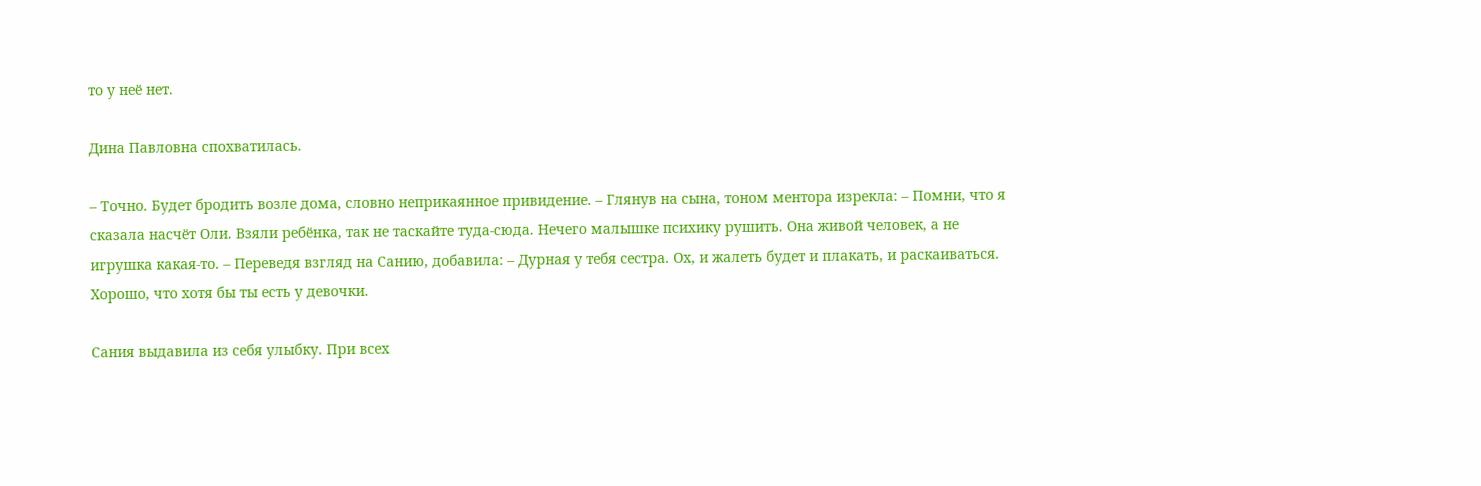то у неё нет.

Дина Павловна спохватилась.

– Точно. Будет бродить возле дома, словно неприкаянное привидение. – Глянув на сына, тоном ментора изрекла: – Помни, что я сказала насчёт Оли. Взяли ребёнка, так не таскайте туда-сюда. Нечего малышке психику рушить. Она живой человек, а не игрушка какая-то. – Переведя взгляд на Санию, добавила: – Дурная у тебя сестра. Ох, и жалеть будет и плакать, и раскаиваться. Хорошо, что хотя бы ты есть у девочки.

Сания выдавила из себя улыбку. При всех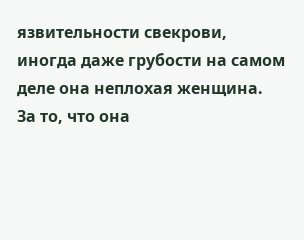язвительности свекрови, иногда даже грубости на самом деле она неплохая женщина. За то, что она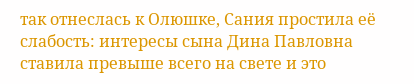так отнеслась к Олюшке, Сания простила её слабость: интересы сына Дина Павловна ставила превыше всего на свете и это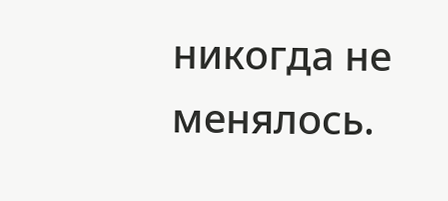никогда не менялось.